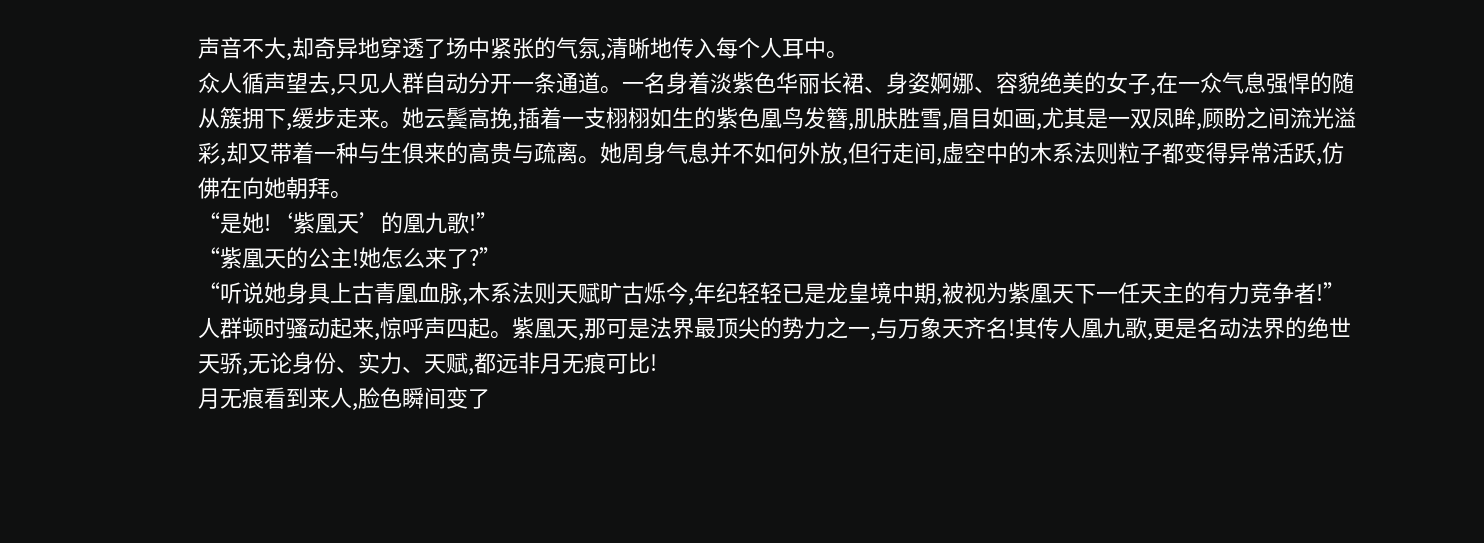声音不大,却奇异地穿透了场中紧张的气氛,清晰地传入每个人耳中。
众人循声望去,只见人群自动分开一条通道。一名身着淡紫色华丽长裙、身姿婀娜、容貌绝美的女子,在一众气息强悍的随从簇拥下,缓步走来。她云鬓高挽,插着一支栩栩如生的紫色凰鸟发簪,肌肤胜雪,眉目如画,尤其是一双凤眸,顾盼之间流光溢彩,却又带着一种与生俱来的高贵与疏离。她周身气息并不如何外放,但行走间,虚空中的木系法则粒子都变得异常活跃,仿佛在向她朝拜。
“是她!‘紫凰天’的凰九歌!”
“紫凰天的公主!她怎么来了?”
“听说她身具上古青凰血脉,木系法则天赋旷古烁今,年纪轻轻已是龙皇境中期,被视为紫凰天下一任天主的有力竞争者!”
人群顿时骚动起来,惊呼声四起。紫凰天,那可是法界最顶尖的势力之一,与万象天齐名!其传人凰九歌,更是名动法界的绝世天骄,无论身份、实力、天赋,都远非月无痕可比!
月无痕看到来人,脸色瞬间变了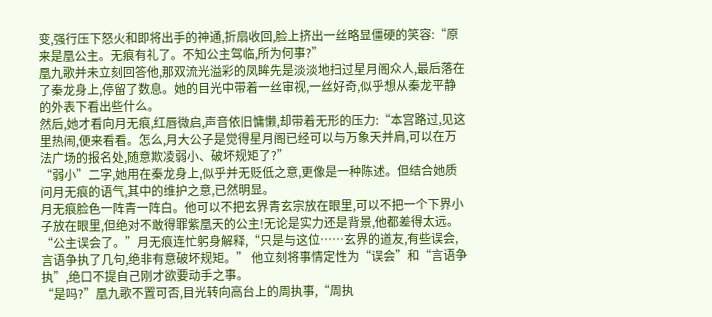变,强行压下怒火和即将出手的神通,折扇收回,脸上挤出一丝略显僵硬的笑容:“原来是凰公主。无痕有礼了。不知公主驾临,所为何事?”
凰九歌并未立刻回答他,那双流光溢彩的凤眸先是淡淡地扫过星月阁众人,最后落在了秦龙身上,停留了数息。她的目光中带着一丝审视,一丝好奇,似乎想从秦龙平静的外表下看出些什么。
然后,她才看向月无痕,红唇微启,声音依旧慵懒,却带着无形的压力:“本宫路过,见这里热闹,便来看看。怎么,月大公子是觉得星月阁已经可以与万象天并肩,可以在万法广场的报名处,随意欺凌弱小、破坏规矩了?”
“弱小”二字,她用在秦龙身上,似乎并无贬低之意,更像是一种陈述。但结合她质问月无痕的语气,其中的维护之意,已然明显。
月无痕脸色一阵青一阵白。他可以不把玄界青玄宗放在眼里,可以不把一个下界小子放在眼里,但绝对不敢得罪紫凰天的公主!无论是实力还是背景,他都差得太远。
“公主误会了。”月无痕连忙躬身解释,“只是与这位……玄界的道友,有些误会,言语争执了几句,绝非有意破坏规矩。” 他立刻将事情定性为“误会”和“言语争执”,绝口不提自己刚才欲要动手之事。
“是吗?”凰九歌不置可否,目光转向高台上的周执事,“周执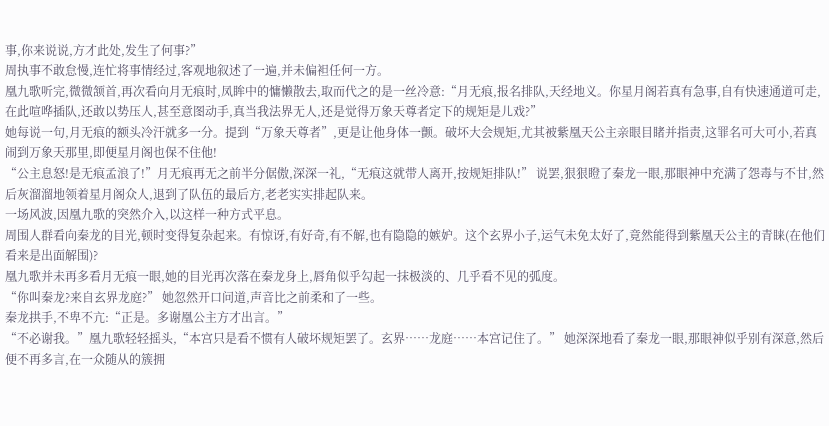事,你来说说,方才此处,发生了何事?”
周执事不敢怠慢,连忙将事情经过,客观地叙述了一遍,并未偏袒任何一方。
凰九歌听完,微微颔首,再次看向月无痕时,凤眸中的慵懒散去,取而代之的是一丝冷意:“月无痕,报名排队,天经地义。你星月阁若真有急事,自有快速通道可走,在此喧哗插队,还敢以势压人,甚至意图动手,真当我法界无人,还是觉得万象天尊者定下的规矩是儿戏?”
她每说一句,月无痕的额头冷汗就多一分。提到“万象天尊者”,更是让他身体一颤。破坏大会规矩,尤其被紫凰天公主亲眼目睹并指责,这罪名可大可小,若真闹到万象天那里,即便星月阁也保不住他!
“公主息怒!是无痕孟浪了!”月无痕再无之前半分倨傲,深深一礼,“无痕这就带人离开,按规矩排队!” 说罢,狠狠瞪了秦龙一眼,那眼神中充满了怨毒与不甘,然后灰溜溜地领着星月阁众人,退到了队伍的最后方,老老实实排起队来。
一场风波,因凰九歌的突然介入,以这样一种方式平息。
周围人群看向秦龙的目光,顿时变得复杂起来。有惊讶,有好奇,有不解,也有隐隐的嫉妒。这个玄界小子,运气未免太好了,竟然能得到紫凰天公主的青睐(在他们看来是出面解围)?
凰九歌并未再多看月无痕一眼,她的目光再次落在秦龙身上,唇角似乎勾起一抹极淡的、几乎看不见的弧度。
“你叫秦龙?来自玄界龙庭?” 她忽然开口问道,声音比之前柔和了一些。
秦龙拱手,不卑不亢:“正是。多谢凰公主方才出言。”
“不必谢我。”凰九歌轻轻摇头,“本宫只是看不惯有人破坏规矩罢了。玄界……龙庭……本宫记住了。” 她深深地看了秦龙一眼,那眼神似乎别有深意,然后便不再多言,在一众随从的簇拥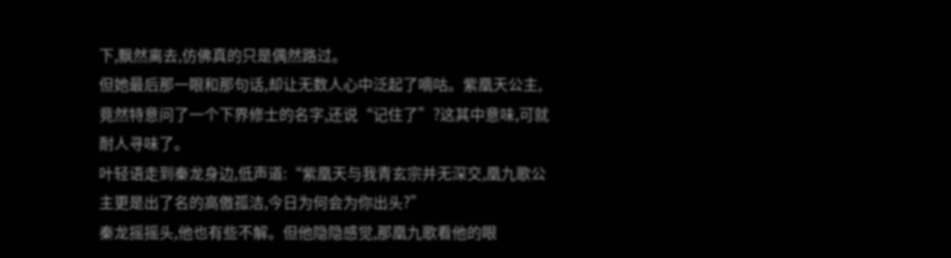下,飘然离去,仿佛真的只是偶然路过。
但她最后那一眼和那句话,却让无数人心中泛起了嘀咕。紫凰天公主,竟然特意问了一个下界修士的名字,还说“记住了”?这其中意味,可就耐人寻味了。
叶轻语走到秦龙身边,低声道:“紫凰天与我青玄宗并无深交,凰九歌公主更是出了名的高傲孤洁,今日为何会为你出头?”
秦龙摇摇头,他也有些不解。但他隐隐感觉,那凰九歌看他的眼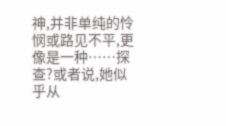神,并非单纯的怜悯或路见不平,更像是一种……探查?或者说,她似乎从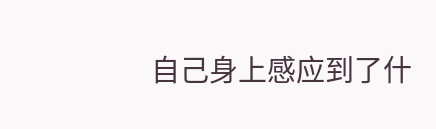自己身上感应到了什